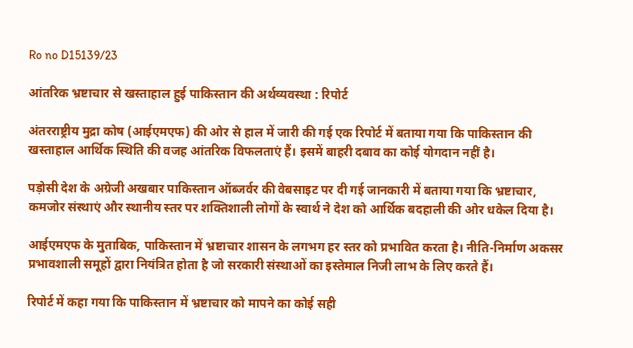Ro no D15139/23

आंतरिक भ्रष्टाचार से खस्ताहाल हुई पाकिस्तान की अर्थव्यवस्था : रिपोर्ट

अंतरराष्ट्रीय मुद्रा कोष (आईएमएफ) की ओर से हाल में जारी की गई एक रिपोर्ट में बताया गया कि पाकिस्तान की खस्ताहाल आर्थिक स्थिति की वजह आंतरिक विफलताएं हैं। इसमें बाहरी दबाव का कोई योगदान नहीं है।

पड़ोसी देश के अग्रेजी अखबार पाकिस्तान ऑब्जर्वर की वेबसाइट पर दी गई जानकारी में बताया गया कि भ्रष्टाचार, कमजोर संस्थाएं और स्थानीय स्तर पर शक्तिशाली लोगों के स्वार्थ ने देश को आर्थिक बदहाली की ओर धकेल दिया है।

आईएमएफ के मुताबिक, पाकिस्तान में भ्रष्टाचार शासन के लगभग हर स्तर को प्रभावित करता है। नीति-निर्माण अकसर प्रभावशाली समूहों द्वारा नियंत्रित होता है जो सरकारी संस्थाओं का इस्तेमाल निजी लाभ के लिए करते हैं।

रिपोर्ट में कहा गया कि पाकिस्तान में भ्रष्टाचार को मापने का कोई सही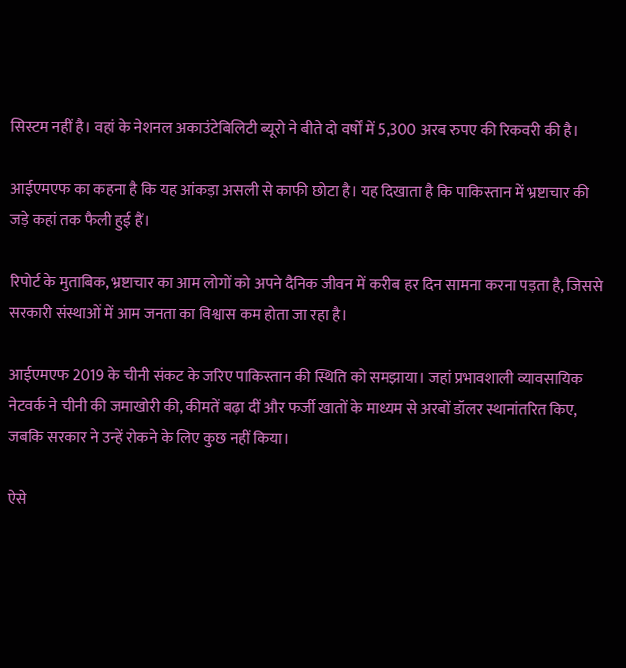सिस्टम नहीं है। वहां के नेशनल अकाउंटेबिलिटी ब्यूरो ने बीते दो वर्षों में 5,300 अरब रुपए की रिकवरी की है।

आईएमएफ का कहना है कि यह आंकड़ा असली से काफी छोटा है। यह दिखाता है कि पाकिस्तान में भ्रष्टाचार की जड़े कहां तक फैली हुई हैं।

रिपोर्ट के मुताबिक, भ्रष्टाचार का आम लोगों को अपने दैनिक जीवन में करीब हर दिन सामना करना पड़ता है, जिससे सरकारी संस्थाओं में आम जनता का विश्वास कम होता जा रहा है।

आईएमएफ 2019 के चीनी संकट के जरिए पाकिस्तान की स्थिति को समझाया। जहां प्रभावशाली व्यावसायिक नेटवर्क ने चीनी की जमाखोरी की, कीमतें बढ़ा दीं और फर्जी खातों के माध्यम से अरबों डॉलर स्थानांतरित किए, जबकि सरकार ने उन्हें रोकने के लिए कुछ नहीं किया।

ऐसे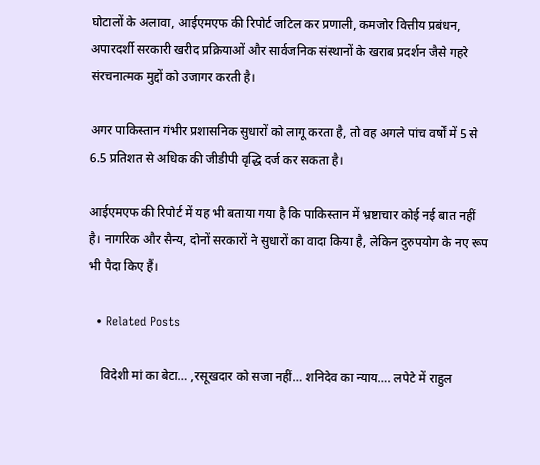घोटालों के अलावा, आईएमएफ की रिपोर्ट जटिल कर प्रणाली, कमजोर वित्तीय प्रबंधन, अपारदर्शी सरकारी खरीद प्रक्रियाओं और सार्वजनिक संस्थानों के खराब प्रदर्शन जैसे गहरे संरचनात्मक मुद्दों को उजागर करती है।

अगर पाकिस्तान गंभीर प्रशासनिक सुधारों को लागू करता है, तो वह अगले पांच वर्षों में 5 से 6.5 प्रतिशत से अधिक की जीडीपी वृद्धि दर्ज कर सकता है।

आईएमएफ की रिपोर्ट में यह भी बताया गया है कि पाकिस्तान में भ्रष्टाचार कोई नई बात नहीं है। नागरिक और सैन्य, दोनों सरकारों ने सुधारों का वादा किया है, लेकिन दुरुपयोग के नए रूप भी पैदा किए हैं।

  • Related Posts

    विदेशी मां का बेटा… ,रसूखदार को सजा नहीं… शनिदेव का न्याय…. लपेटे में राहुल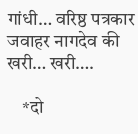गांधी… वरिष्ठ पत्रकार जवाहर नागदेव की खरी… खरी….

    *दो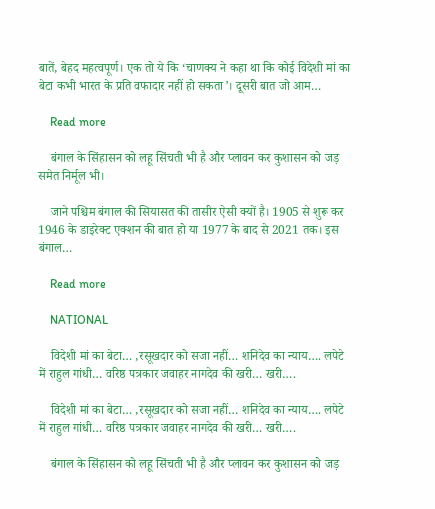बातें, बेहद महत्वपूर्ण। एक तो ये कि ‘चाणक्य ने कहा था कि कोई विदेशी मां का बेटा कभी भारत के प्रति वफादार नहीं हो सकता’। दूसरी बात जो आम…

    Read more

    बंगाल के सिंहासन को लहू सिंचती भी है और प्लावन कर कुशासन को जड़ समेत निर्मूल भी।

    जाने पश्चिम बंगाल की सियासत की तासीर ऐसी क्यों है। 1905 से शुरू कर 1946 के डाइरेक्ट एक्शन की बात हो या 1977 के बाद से 2021 तक। इस बंगाल…

    Read more

    NATIONAL

    विदेशी मां का बेटा… ,रसूखदार को सजा नहीं… शनिदेव का न्याय…. लपेटे में राहुल गांधी… वरिष्ठ पत्रकार जवाहर नागदेव की खरी… खरी….

    विदेशी मां का बेटा… ,रसूखदार को सजा नहीं… शनिदेव का न्याय…. लपेटे में राहुल गांधी… वरिष्ठ पत्रकार जवाहर नागदेव की खरी… खरी….

    बंगाल के सिंहासन को लहू सिंचती भी है और प्लावन कर कुशासन को जड़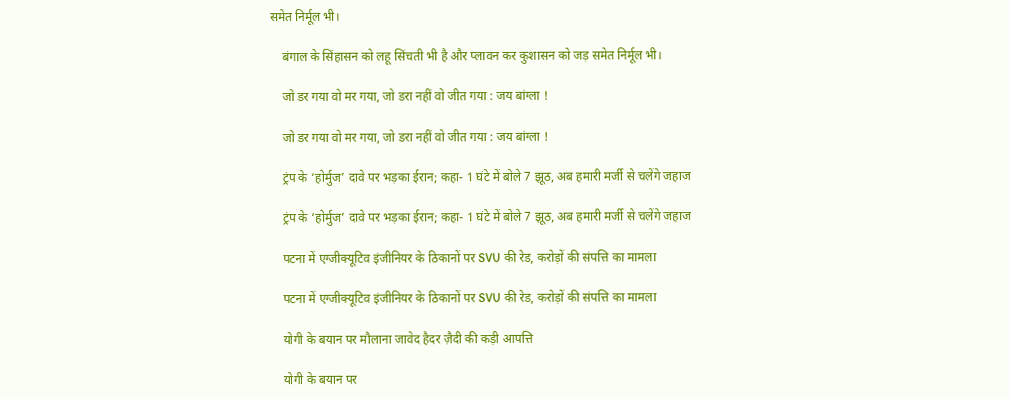समेत निर्मूल भी।

    बंगाल के सिंहासन को लहू सिंचती भी है और प्लावन कर कुशासन को जड़ समेत निर्मूल भी।

    जो डर गया वो मर गया, जो डरा नहीं वो जीत गया : जय बांग्ला !

    जो डर गया वो मर गया, जो डरा नहीं वो जीत गया : जय बांग्ला !

    ट्रंप के ‘होर्मुज’ दावे पर भड़का ईरान; कहा- 1 घंटे में बोले 7 झूठ, अब हमारी मर्जी से चलेंगे जहाज

    ट्रंप के ‘होर्मुज’ दावे पर भड़का ईरान; कहा- 1 घंटे में बोले 7 झूठ, अब हमारी मर्जी से चलेंगे जहाज

    पटना में एग्जीक्यूटिव इंजीनियर के ठिकानों पर SVU की रेड, करोड़ों की संपत्ति का मामला

    पटना में एग्जीक्यूटिव इंजीनियर के ठिकानों पर SVU की रेड, करोड़ों की संपत्ति का मामला

    योगी के बयान पर मौलाना जावेद हैदर ज़ैदी की कड़ी आपत्ति

    योगी के बयान पर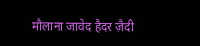मौलाना जावेद हैदर ज़ैदी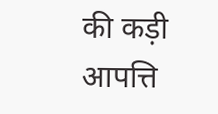की कड़ी आपत्ति